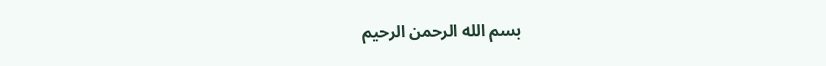بسم الله الرحمن الرحيم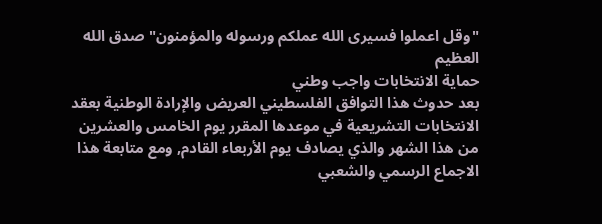"وقل اعملوا فسيرى الله عملكم ورسوله والمؤمنون" صدق الله العظيم
حماية الانتخابات واجب وطني
بعد حدوث هذا التوافق الفلسطيني العريض والإرادة الوطنية بعقد الانتخابات التشريعية في موعدها المقرر يوم الخامس والعشرين من هذا الشهر والذي يصادف يوم الأربعاء القادم, ومع متابعة هذا الاجماع الرسمي والشعبي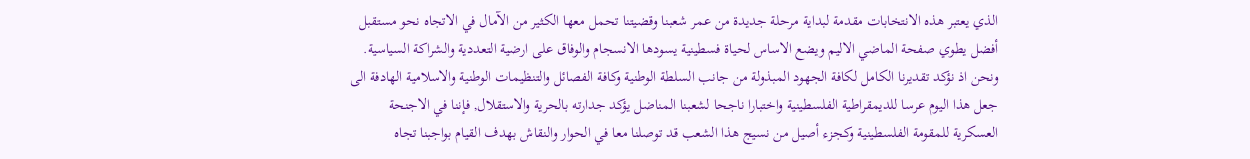الذي يعتبر هذه الانتخابات مقدمة لبداية مرحلة جديدة من عمر شعبنا وقضيتنا تحمل معها الكثير من الآمال في الاتجاه نحو مستقبل أفضل يطوي صفحة الماضي الاليم ويضع الاساس لحياة فسطينية يسودها الانسجام والوفاق على ارضية التعددية والشراكة السياسية.
ونحن اذ نؤكد تقديرنا الكامل لكافة الجهود المبذولة من جانب السلطة الوطنية وكافة الفصائل والتنظيمات الوطنية والاسلامية الهادفة الى جعل هذا اليوم عرسا للديمقراطية الفلسطينية واختبارا ناجحا لشعبنا المناضل يؤكد جدارته بالحرية والاستقلال, فإننا في الاجنحة العسكرية للمقومة الفلسطينية وكجزء أصيل من نسيج هذا الشعب قد توصلنا معا في الحوار والنقاش بهدف القيام بواجبنا تجاه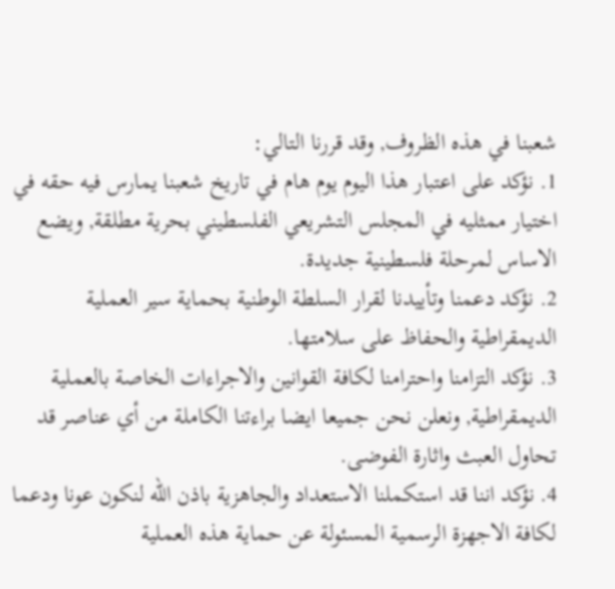شعبنا في هذه الظروف, وقد قررنا التالي:
1. نؤكد على اعتبار هذا اليوم يوم هام في تاريخ شعبنا يمارس فيه حقه في اختيار ممثليه في المجلس التشريعي الفلسطيني بحرية مطلقة, ويضع الاساس لمرحلة فلسطينية جديدة.
2. نؤكد دعمنا وتأييدنا لقرار السلطة الوطنية بحماية سير العملية الديمقراطية والحفاظ على سلامتها.
3. نؤكد التزامنا واحترامنا لكافة القوانين والاجراءات الخاصة بالعملية الديمقراطية, ونعلن نحن جميعا ايضا براءتنا الكاملة من أي عناصر قد تحاول العبث واثارة الفوضى.
4. نؤكد اننا قد استكملنا الاستعداد والجاهزية باذن الله لنكون عونا ودعما لكافة الاجهزة الرسمية المسئولة عن حماية هذه العملية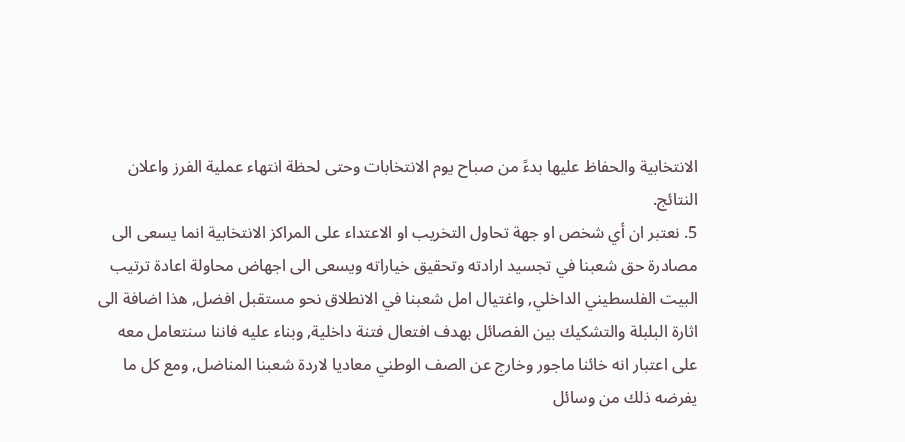الانتخابية والحفاظ عليها بدءً من صباح يوم الانتخابات وحتى لحظة انتهاء عملية الفرز واعلان النتائج.
5. نعتبر ان أي شخص او جهة تحاول التخريب او الاعتداء على المراكز الانتخابية انما يسعى الى مصادرة حق شعبنا في تجسيد ارادته وتحقيق خياراته ويسعى الى اجهاض محاولة اعادة ترتيب البيت الفلسطيني الداخلي, واغتيال امل شعبنا في الانطلاق نحو مستقبل افضل, هذا اضافة الى اثارة البلبلة والتشكيك بين الفصائل بهدف افتعال فتنة داخلية, وبناء عليه فاننا سنتعامل معه على اعتبار انه خائنا ماجور وخارج عن الصف الوطني معاديا لاردة شعبنا المناضل, ومع كل ما يفرضه ذلك من وسائل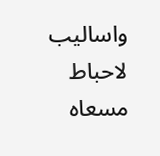واساليب لاحباط مسعاه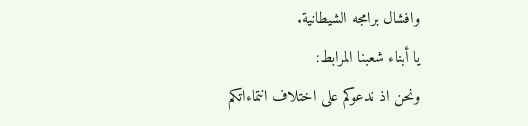وافشال برامجه الشيطانية.
يا أبناء شعبنا المرابط:
ونحن اذ ندعوكم على اختلاف انتماءاتكم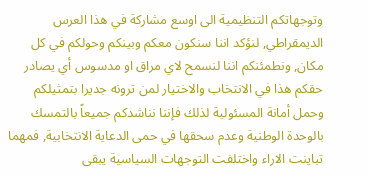وتوجهاتكم التنظيمية الى اوسع مشاركة في هذا العرس الديمقراطي, لنؤكد اننا سنكون معكم وبينكم وحولكم في كل مكان, ونطمئنكم اننا لنسمح لاي مراق او مدسوس أي يصادر حقكم هذا في الانتخاب والاختيار لمن ترونه جديرا بتمثيلكم وحمل أمانة المسئولية لذلك فإننا نناشدكم جميعاً بالتمسك بالوحدة الوطنية وعدم سحقها في حمى الدعاية الانتخابية, فمهما تباينت الاراء واختلفت التوجهات السياسية يبقى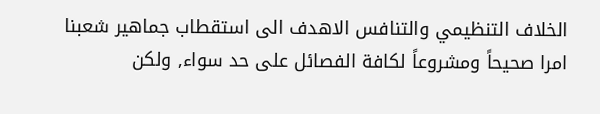الخلاف التنظيمي والتنافس الاهدف الى استقطاب جماهير شعبنا امرا صحيحاً ومشروعاً لكافة الفصائل على حد سواء, ولكن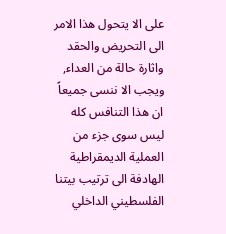على الا يتحول هذا الامر الى التحريض والحقد واثارة حالة من العداء, ويجب الا ننسى جميعاً ان هذا التنافس كله ليس سوى جزء من العملية الديمقراطية الهادفة الى ترتيب بيتنا الفلسطيني الداخلي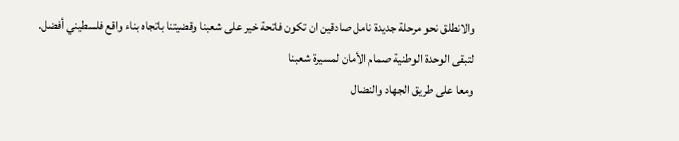والانطلق نحو مرحلة جديدة نامل صادقين ان تكون فاتحة خير على شعبنا وقضيتنا باتجاه بناء واقع فلسطيني أفضل.
لتبقى الوحدة الوطنية صمام الأمان لمسيرة شعبنا
ومعا على طريق الجهاد والنضال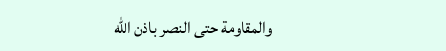والمقاومة حتى النصر باذن الله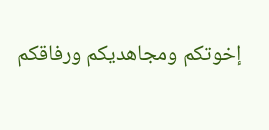إخوتكم ومجاهديكم ورفاقكم